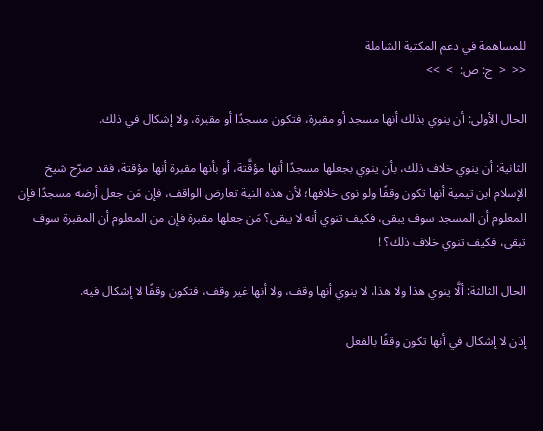للمساهمة في دعم المكتبة الشاملة
<<  <  ج: ص:  >  >>

الحال الأولى: أن ينوي بذلك أنها مسجد أو مقبرة، فتكون مسجدًا أو مقبرة، ولا إشكال في ذلك.

الثانية: أن ينوي خلاف ذلك، بأن ينوي بجعلها مسجدًا أنها مؤقَّتة، أو بأنها مقبرة أنها مؤقتة، فقد صرّح شيخ الإسلام ابن تيمية أنها تكون وقفًا ولو نوى خلافها؛ لأن هذه النية تعارض الواقف، فإن مَن جعل أرضه مسجدًا فإن المعلوم أن المسجد سوف يبقى، فكيف تنوي أنه لا يبقى؟ مَن جعلها مقبرة فإن من المعلوم أن المقبرة سوف تبقى، فكيف تنوي خلاف ذلك؟ !

الحال الثالثة: ألَّا ينوي هذا ولا هذا، لا ينوي أنها وقف، ولا أنها غير وقف، فتكون وقفًا لا إشكال فيه.

إذن لا إشكال في أنها تكون وقفًا بالفعل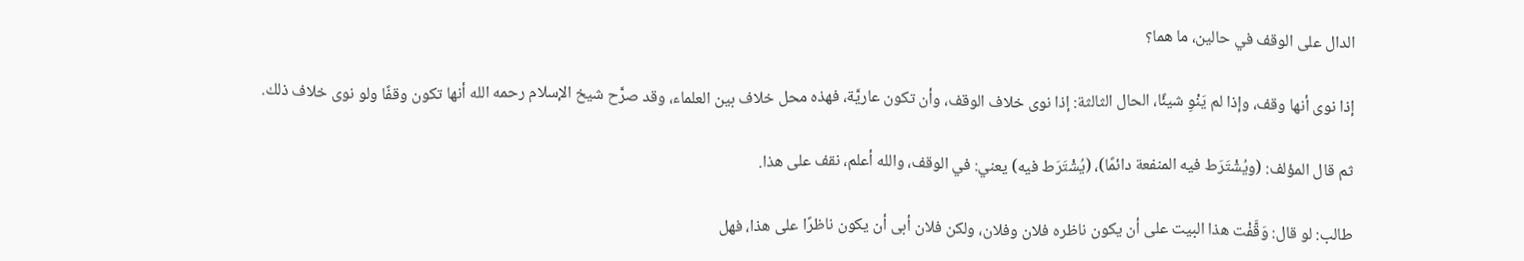الدال على الوقف في حالين، ما هما؟

إذا نوى أنها وقف، وإذا لم يَنْوِ شيئًا، الحال الثالثة: إذا نوى خلاف الوقف، وأن تكون عاريَّة، فهذه محل خلاف بين العلماء، وقد صرَّح شيخ الإسلام رحمه الله أنها تكون وقفًا ولو نوى خلاف ذلك.

ثم قال المؤلف: (ويُشْتَرَط فيه المنفعة دائمًا)، (يُشْتَرَط فيه) يعني: في الوقف، والله أعلم، نقف على هذا.

طالب: لو قال: وَقَّفْت هذا البيت على أن يكون ناظره فلان وفلان، ولكن فلان أبى أن يكون ناظرًا على هذا، فهل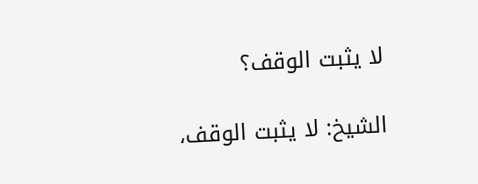لا يثبت الوقف؟

الشيخ: لا يثبت الوقف،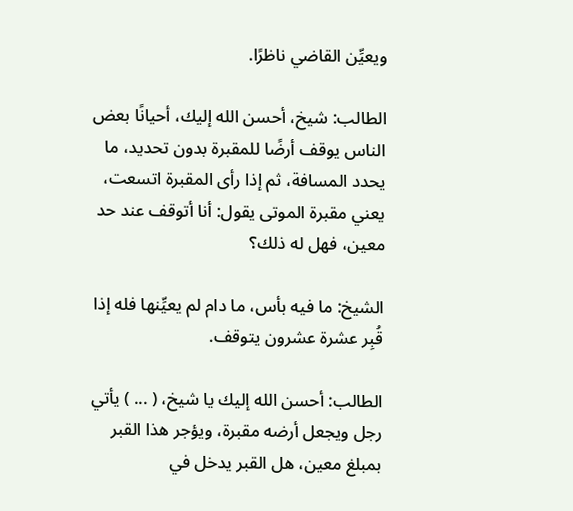ويعيِّن القاضي ناظرًا.

الطالب: شيخ، أحسن الله إليك، أحيانًا بعض الناس يوقف أرضًا للمقبرة بدون تحديد، ما يحدد المسافة، ثم إذا رأى المقبرة اتسعت، يعني مقبرة الموتى يقول: أنا أتوقف عند حد معين، فهل له ذلك؟

الشيخ: ما فيه بأس، ما دام لم يعيِّنها فله إذا قُبِر عشرة عشرون يتوقف.

الطالب: أحسن الله إليك يا شيخ، ( ... ) يأتي رجل ويجعل أرضه مقبرة، ويؤجر هذا القبر بمبلغ معين، هل القبر يدخل في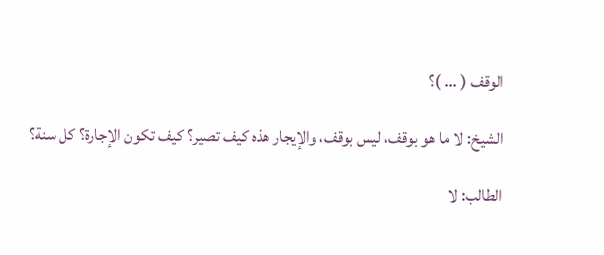الوقف ( ... )؟

الشيخ: لا ما هو بوقف، ليس بوقف، والإيجار هذه كيف تصير؟ كيف تكون الإجارة؟ كل سنة؟

الطالب: لا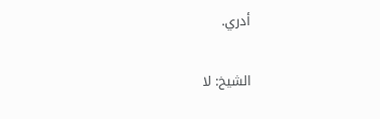أدري.

الشيخ: لا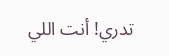تدري! أنت اللي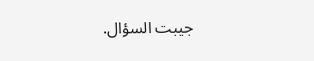جيبت السؤال.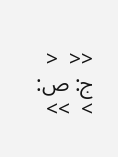<<  <  ج: ص:  >  >>